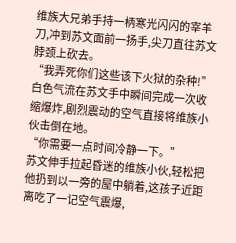维族大兄弟手持一柄寒光闪闪的宰羊刀,冲到苏文面前一扬手,尖刀直往苏文脖颈上砍去。
“我弄死你们这些该下火狱的杂种!”
白色气流在苏文手中瞬间完成一次收缩爆炸,剧烈震动的空气直接将维族小伙击倒在地。
“你需要一点时间冷静一下。”
苏文伸手拉起昏迷的维族小伙,轻松把他扔到以一旁的屋中躺着,这孩子近距离吃了一记空气震爆,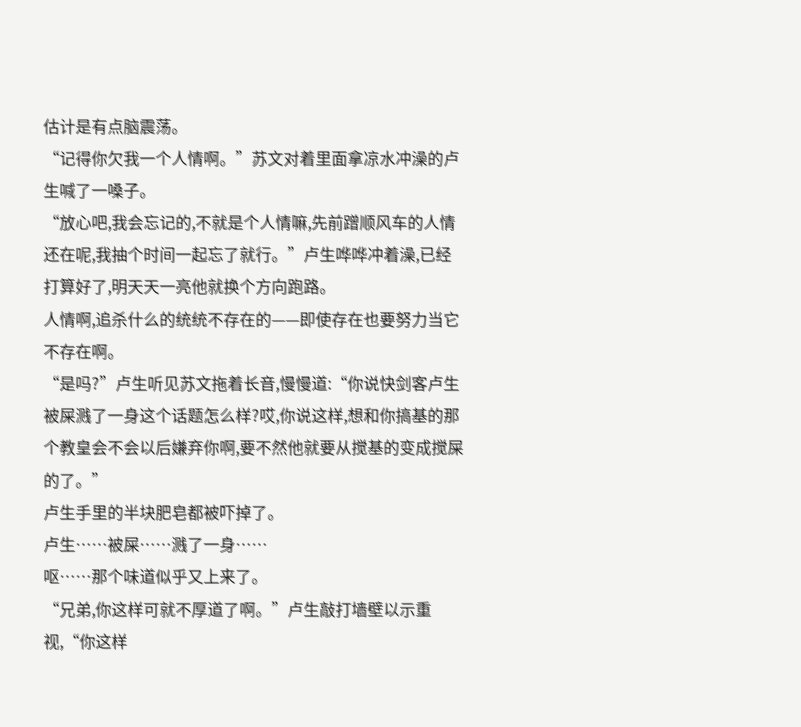估计是有点脑震荡。
“记得你欠我一个人情啊。”苏文对着里面拿凉水冲澡的卢生喊了一嗓子。
“放心吧,我会忘记的,不就是个人情嘛,先前蹭顺风车的人情还在呢,我抽个时间一起忘了就行。”卢生哗哗冲着澡,已经打算好了,明天天一亮他就换个方向跑路。
人情啊,追杀什么的统统不存在的——即使存在也要努力当它不存在啊。
“是吗?”卢生听见苏文拖着长音,慢慢道:“你说快剑客卢生被屎溅了一身这个话题怎么样?哎,你说这样,想和你搞基的那个教皇会不会以后嫌弃你啊,要不然他就要从搅基的变成搅屎的了。”
卢生手里的半块肥皂都被吓掉了。
卢生……被屎……溅了一身……
呕……那个味道似乎又上来了。
“兄弟,你这样可就不厚道了啊。”卢生敲打墙壁以示重视,“你这样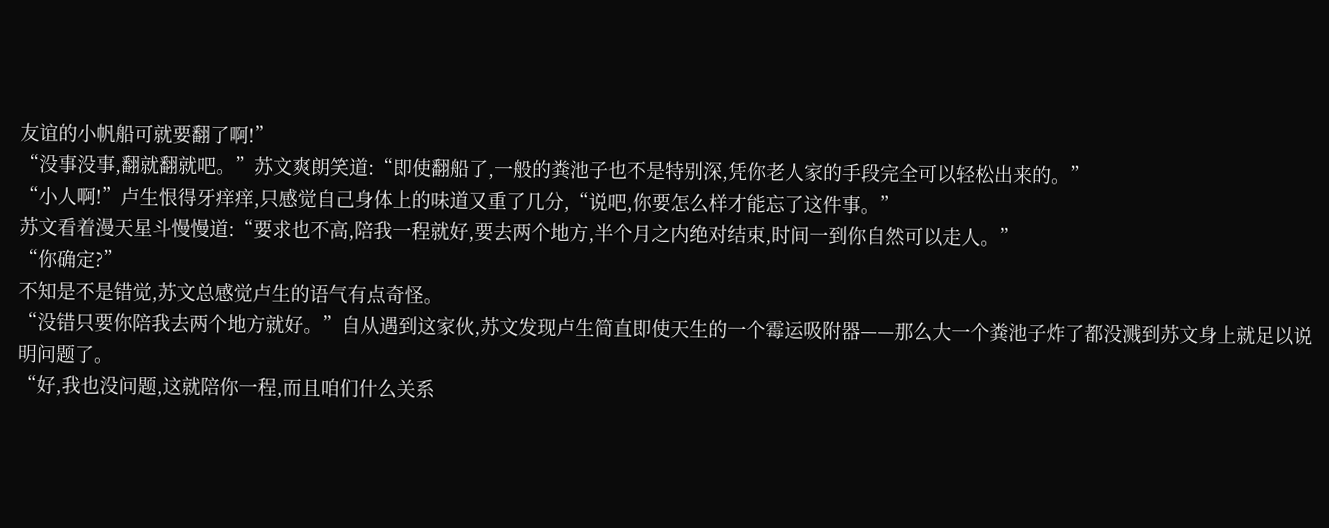友谊的小帆船可就要翻了啊!”
“没事没事,翻就翻就吧。”苏文爽朗笑道:“即使翻船了,一般的粪池子也不是特别深,凭你老人家的手段完全可以轻松出来的。”
“小人啊!”卢生恨得牙痒痒,只感觉自己身体上的味道又重了几分,“说吧,你要怎么样才能忘了这件事。”
苏文看着漫天星斗慢慢道:“要求也不高,陪我一程就好,要去两个地方,半个月之内绝对结束,时间一到你自然可以走人。”
“你确定?”
不知是不是错觉,苏文总感觉卢生的语气有点奇怪。
“没错只要你陪我去两个地方就好。”自从遇到这家伙,苏文发现卢生简直即使天生的一个霉运吸附器——那么大一个粪池子炸了都没溅到苏文身上就足以说明问题了。
“好,我也没问题,这就陪你一程,而且咱们什么关系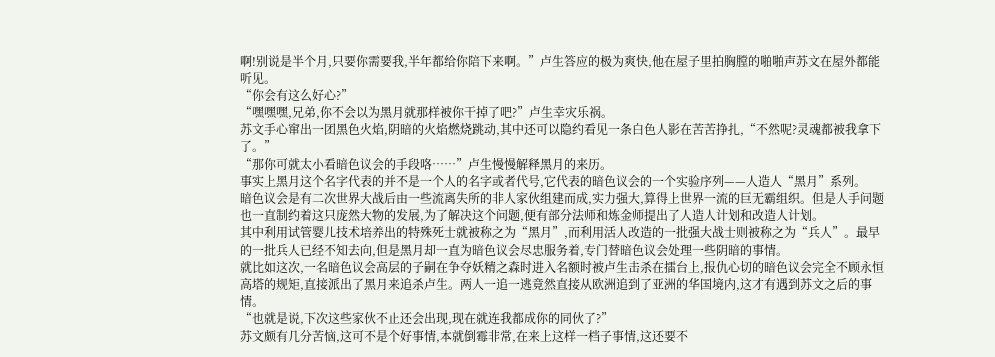啊!别说是半个月,只要你需要我,半年都给你陪下来啊。”卢生答应的极为爽快,他在屋子里拍胸膛的啪啪声苏文在屋外都能听见。
“你会有这么好心?”
“嘿嘿嘿,兄弟,你不会以为黑月就那样被你干掉了吧?”卢生幸灾乐祸。
苏文手心窜出一团黑色火焰,阴暗的火焰燃烧跳动,其中还可以隐约看见一条白色人影在苦苦挣扎,“不然呢?灵魂都被我拿下了。”
“那你可就太小看暗色议会的手段咯……”卢生慢慢解释黑月的来历。
事实上黑月这个名字代表的并不是一个人的名字或者代号,它代表的暗色议会的一个实验序列——人造人“黑月”系列。
暗色议会是有二次世界大战后由一些流离失所的非人家伙组建而成,实力强大,算得上世界一流的巨无霸组织。但是人手问题也一直制约着这只庞然大物的发展,为了解决这个问题,便有部分法师和炼金师提出了人造人计划和改造人计划。
其中利用试管婴儿技术培养出的特殊死士就被称之为“黑月”,而利用活人改造的一批强大战士则被称之为“兵人”。最早的一批兵人已经不知去向,但是黑月却一直为暗色议会尽忠服务着,专门替暗色议会处理一些阴暗的事情。
就比如这次,一名暗色议会高层的子嗣在争夺妖精之森时进入名额时被卢生击杀在擂台上,报仇心切的暗色议会完全不顾永恒高塔的规矩,直接派出了黑月来追杀卢生。两人一追一逃竟然直接从欧洲追到了亚洲的华国境内,这才有遇到苏文之后的事情。
“也就是说,下次这些家伙不止还会出现,现在就连我都成你的同伙了?”
苏文颇有几分苦恼,这可不是个好事情,本就倒霉非常,在来上这样一档子事情,这还要不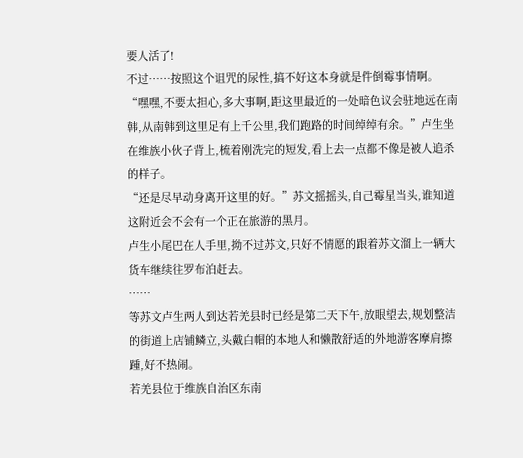要人活了!
不过……按照这个诅咒的尿性,搞不好这本身就是件倒霉事情啊。
“嘿嘿,不要太担心,多大事啊,距这里最近的一处暗色议会驻地远在南韩,从南韩到这里足有上千公里,我们跑路的时间绰绰有余。”卢生坐在维族小伙子背上,梳着刚洗完的短发,看上去一点都不像是被人追杀的样子。
“还是尽早动身离开这里的好。”苏文摇摇头,自己霉星当头,谁知道这附近会不会有一个正在旅游的黑月。
卢生小尾巴在人手里,拗不过苏文,只好不情愿的跟着苏文溜上一辆大货车继续往罗布泊赶去。
……
等苏文卢生两人到达若羌县时已经是第二天下午,放眼望去,规划整洁的街道上店铺鳞立,头戴白帽的本地人和懒散舒适的外地游客摩肩擦踵,好不热闹。
若羌县位于维族自治区东南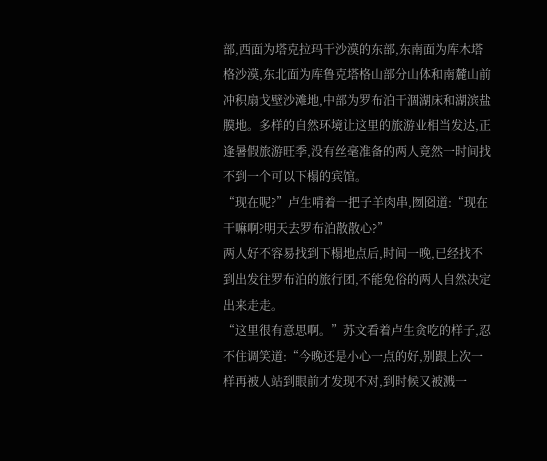部,西面为塔克拉玛干沙漠的东部,东南面为库木塔格沙漠,东北面为库鲁克塔格山部分山体和南麓山前冲积扇戈壁沙滩地,中部为罗布泊干涸湖床和湖滨盐膜地。多样的自然环境让这里的旅游业相当发达,正逢暑假旅游旺季,没有丝毫准备的两人竟然一时间找不到一个可以下榻的宾馆。
“现在呢?”卢生啃着一把子羊肉串,囫囵道:“现在干嘛啊?明天去罗布泊散散心?”
两人好不容易找到下榻地点后,时间一晚,已经找不到出发往罗布泊的旅行团,不能免俗的两人自然决定出来走走。
“这里很有意思啊。”苏文看着卢生贪吃的样子,忍不住调笑道:“今晚还是小心一点的好,别跟上次一样再被人站到眼前才发现不对,到时候又被溅一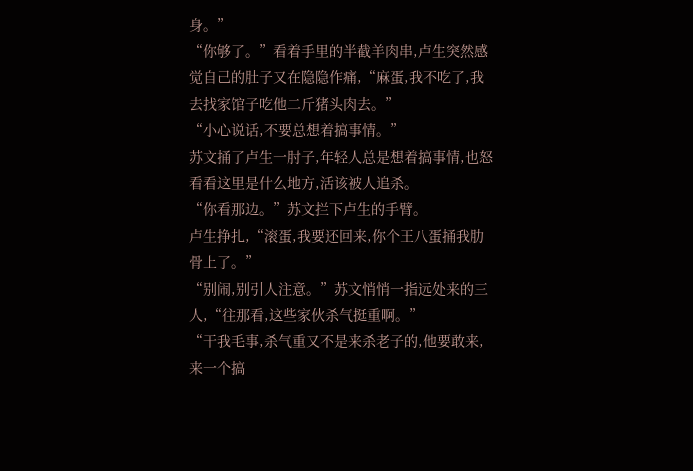身。”
“你够了。”看着手里的半截羊肉串,卢生突然感觉自己的肚子又在隐隐作痛,“麻蛋,我不吃了,我去找家馆子吃他二斤猪头肉去。”
“小心说话,不要总想着搞事情。”
苏文捅了卢生一肘子,年轻人总是想着搞事情,也怒看看这里是什么地方,活该被人追杀。
“你看那边。”苏文拦下卢生的手臂。
卢生挣扎,“滚蛋,我要还回来,你个王八蛋捅我肋骨上了。”
“别闹,别引人注意。”苏文悄悄一指远处来的三人,“往那看,这些家伙杀气挺重啊。”
“干我毛事,杀气重又不是来杀老子的,他要敢来,来一个搞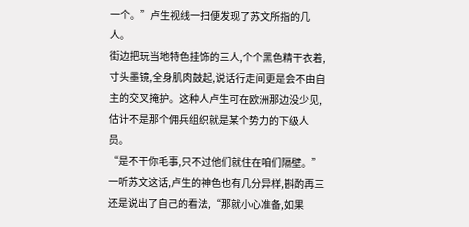一个。”卢生视线一扫便发现了苏文所指的几人。
街边把玩当地特色挂饰的三人,个个黑色精干衣着,寸头墨镜,全身肌肉鼓起,说话行走间更是会不由自主的交叉掩护。这种人卢生可在欧洲那边没少见,估计不是那个佣兵组织就是某个势力的下级人员。
“是不干你毛事,只不过他们就住在咱们隔壁。”
一听苏文这话,卢生的神色也有几分异样,斟酌再三还是说出了自己的看法,“那就小心准备,如果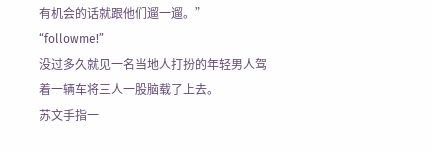有机会的话就跟他们遛一遛。”
“followme!”
没过多久就见一名当地人打扮的年轻男人驾着一辆车将三人一股脑载了上去。
苏文手指一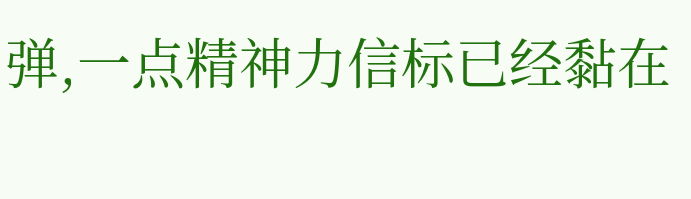弹,一点精神力信标已经黏在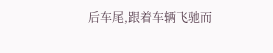后车尾,跟着车辆飞驰而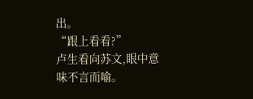出。
“跟上看看?”
卢生看向苏文,眼中意味不言而喻。